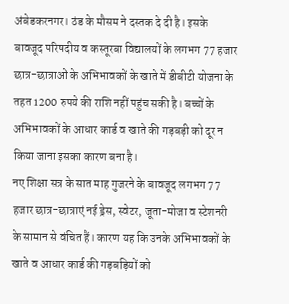अंबेडकरनगर। ठंड के मौसम ने दस्तक दे दी है। इसके बावजूद परिषदीय व कस्तूरबा विद्यालयों के लगभग 77 हजार छात्र-छात्राओं के अभिभावकों के खाते में डीबीटी योजना के तहत 1200 रुपये की राशि नहीं पहुंच सकी है। बच्चों के अभिभावकों के आधार कार्ड व खाते की गड़बड़ी को दूर न किया जाना इसका कारण बना है।
नए शिक्षा सत्र के सात माह गुजरने के बावजूद लगभग 77 हजार छात्र-छात्राएं नई ड्रेस, स्वेटर, जूता-मोजा व स्टेशनरी के सामान से वंचित हैं। कारण यह कि उनके अभिभावकों के खाते व आधार कार्ड की गड़बड़ियों को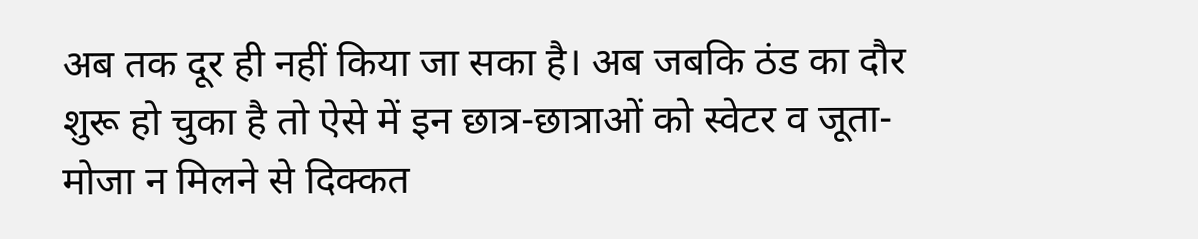अब तक दूर ही नहीं किया जा सका है। अब जबकि ठंड का दौर शुरू हो चुका है तो ऐसे में इन छात्र-छात्राओं को स्वेटर व जूता-मोजा न मिलने से दिक्कत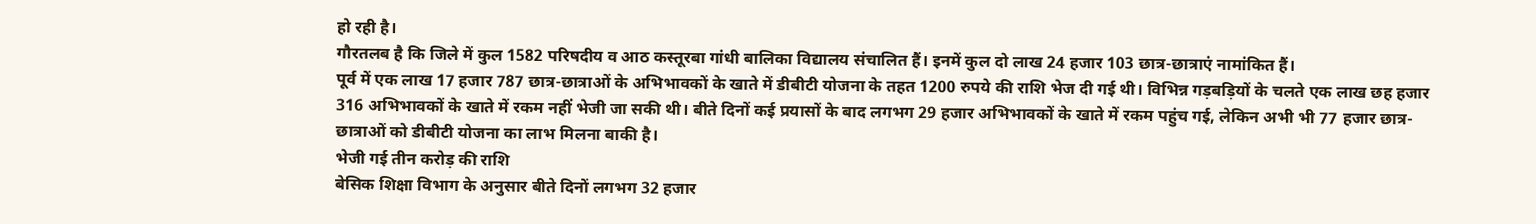हो रही है।
गौरतलब है कि जिले में कुल 1582 परिषदीय व आठ कस्तूरबा गांधी बालिका विद्यालय संचालित हैं। इनमें कुल दो लाख 24 हजार 103 छात्र-छात्राएं नामांकित हैं।
पूर्व में एक लाख 17 हजार 787 छात्र-छात्राओं के अभिभावकों के खाते में डीबीटी योजना के तहत 1200 रुपये की राशि भेज दी गई थी। विभिन्न गड़बड़ियों के चलते एक लाख छह हजार 316 अभिभावकों के खाते में रकम नहीं भेजी जा सकी थी। बीते दिनों कई प्रयासों के बाद लगभग 29 हजार अभिभावकों के खाते में रकम पहुंच गई, लेकिन अभी भी 77 हजार छात्र-छात्राओं को डीबीटी योजना का लाभ मिलना बाकी है।
भेजी गई तीन करोड़ की राशि
बेसिक शिक्षा विभाग के अनुसार बीते दिनों लगभग 32 हजार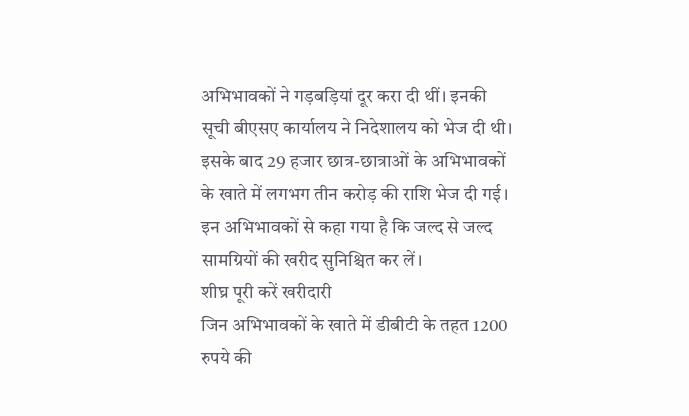अभिभावकों ने गड़बड़ियां दूर करा दी थीं। इनकी सूची बीएसए कार्यालय ने निदेशालय को भेज दी थी। इसके बाद 29 हजार छात्र-छात्राओं के अभिभावकों के खाते में लगभग तीन करोड़ की राशि भेज दी गई। इन अभिभावकों से कहा गया है कि जल्द से जल्द सामग्रियों की खरीद सुनिश्चित कर लें।
शीघ्र पूरी करें खरीदारी
जिन अभिभावकों के खाते में डीबीटी के तहत 1200 रुपये की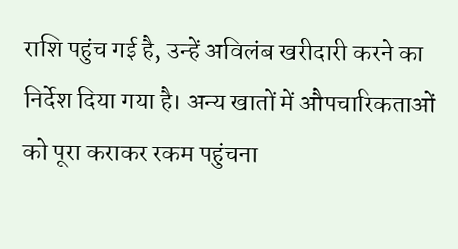राशि पहुंच गई है, उन्हें अविलंब खरीदारी करने का निर्देश दिया गया है। अन्य खातों में औपचारिकताओं को पूरा कराकर रकम पहुंचना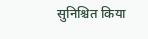सुनिश्चित किया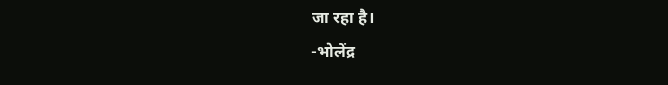जा रहा है।
-भोलेंद्र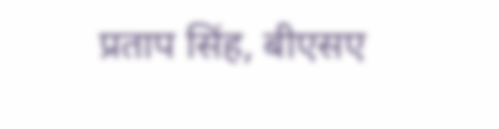प्रताप सिंह, बीएसए